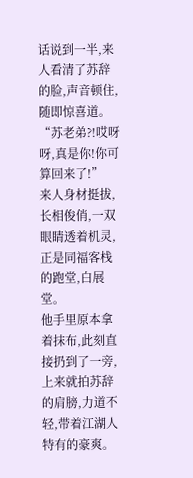话说到一半,来人看清了苏辞的脸,声音顿住,随即惊喜道。
“苏老弟?!哎呀呀,真是你!你可算回来了!”
来人身材挺拔,长相俊俏,一双眼睛透着机灵,正是同福客栈的跑堂,白展堂。
他手里原本拿着抹布,此刻直接扔到了一旁,上来就拍苏辞的肩膀,力道不轻,带着江湖人特有的豪爽。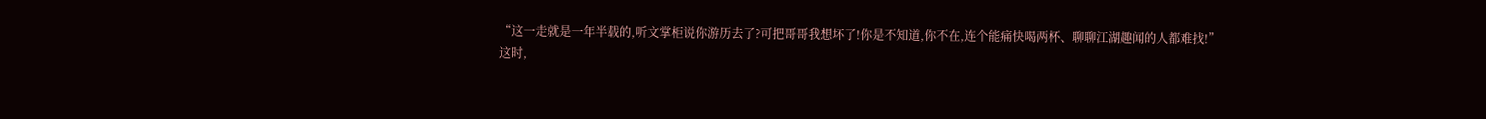“这一走就是一年半载的,听文掌柜说你游历去了?可把哥哥我想坏了!你是不知道,你不在,连个能痛快喝两杯、聊聊江湖趣闻的人都难找!”
这时,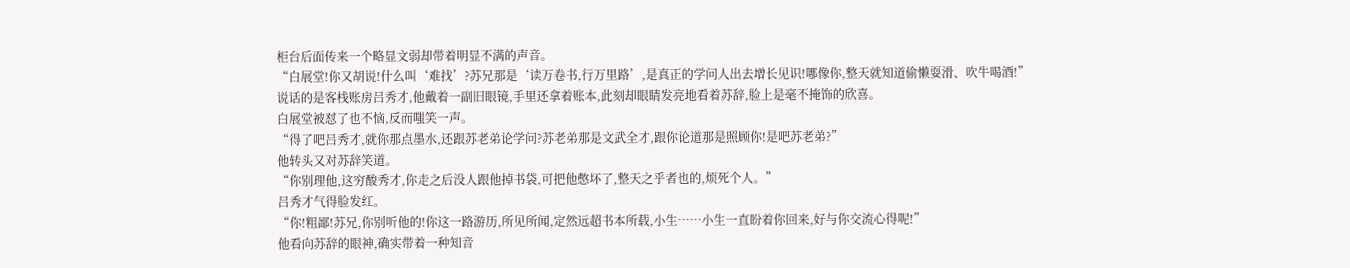柜台后面传来一个略显文弱却带着明显不满的声音。
“白展堂!你又胡说!什么叫‘难找’?苏兄那是‘读万卷书,行万里路’,是真正的学问人出去增长见识!哪像你,整天就知道偷懒耍滑、吹牛喝酒!”
说话的是客栈账房吕秀才,他戴着一副旧眼镜,手里还拿着账本,此刻却眼睛发亮地看着苏辞,脸上是毫不掩饰的欣喜。
白展堂被怼了也不恼,反而嗤笑一声。
“得了吧吕秀才,就你那点墨水,还跟苏老弟论学问?苏老弟那是文武全才,跟你论道那是照顾你!是吧苏老弟?”
他转头又对苏辞笑道。
“你别理他,这穷酸秀才,你走之后没人跟他掉书袋,可把他憋坏了,整天之乎者也的,烦死个人。”
吕秀才气得脸发红。
“你!粗鄙!苏兄,你别听他的!你这一路游历,所见所闻,定然远超书本所载,小生……小生一直盼着你回来,好与你交流心得呢!”
他看向苏辞的眼神,确实带着一种知音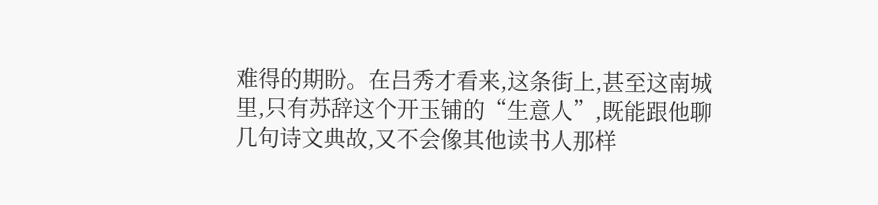难得的期盼。在吕秀才看来,这条街上,甚至这南城里,只有苏辞这个开玉铺的“生意人”,既能跟他聊几句诗文典故,又不会像其他读书人那样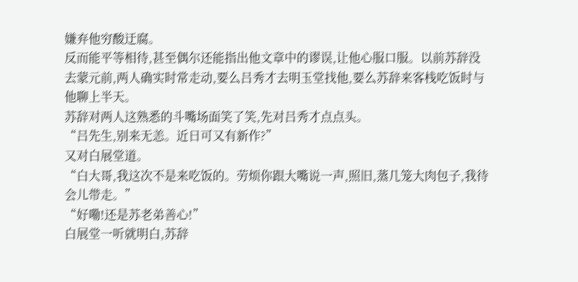嫌弃他穷酸迂腐。
反而能平等相待,甚至偶尔还能指出他文章中的谬误,让他心服口服。以前苏辞没去蒙元前,两人确实时常走动,要么吕秀才去明玉堂找他,要么苏辞来客栈吃饭时与他聊上半天。
苏辞对两人这熟悉的斗嘴场面笑了笑,先对吕秀才点点头。
“吕先生,别来无恙。近日可又有新作?”
又对白展堂道。
“白大哥,我这次不是来吃饭的。劳烦你跟大嘴说一声,照旧,蒸几笼大肉包子,我待会儿带走。”
“好嘞!还是苏老弟善心!”
白展堂一听就明白,苏辞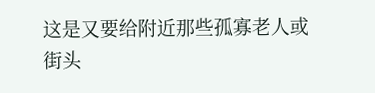这是又要给附近那些孤寡老人或街头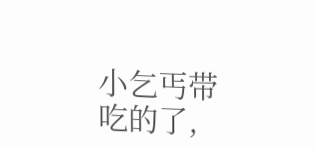小乞丐带吃的了,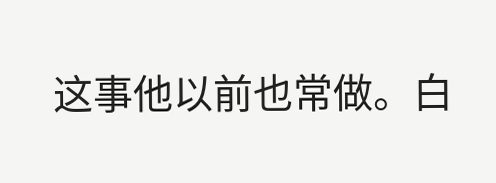这事他以前也常做。白